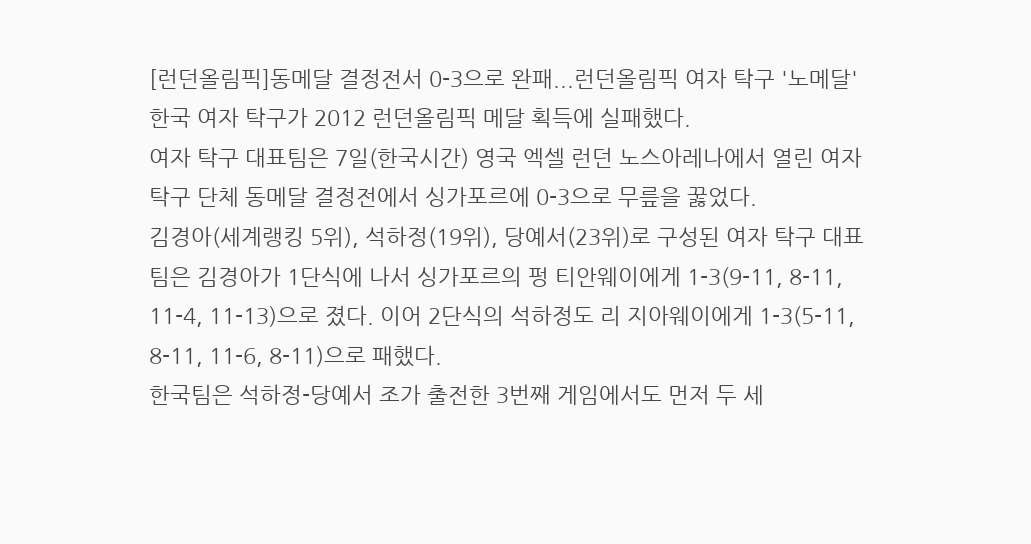[런던올림픽]동메달 결정전서 0-3으로 완패...런던올림픽 여자 탁구 '노메달'
한국 여자 탁구가 2012 런던올림픽 메달 획득에 실패했다.
여자 탁구 대표팀은 7일(한국시간) 영국 엑셀 런던 노스아레나에서 열린 여자 탁구 단체 동메달 결정전에서 싱가포르에 0-3으로 무릎을 꿇었다.
김경아(세계랭킹 5위), 석하정(19위), 당예서(23위)로 구성된 여자 탁구 대표팀은 김경아가 1단식에 나서 싱가포르의 펑 티안웨이에게 1-3(9-11, 8-11, 11-4, 11-13)으로 졌다. 이어 2단식의 석하정도 리 지아웨이에게 1-3(5-11, 8-11, 11-6, 8-11)으로 패했다.
한국팀은 석하정-당예서 조가 출전한 3번째 게임에서도 먼저 두 세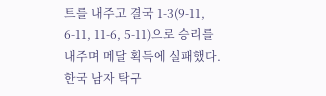트를 내주고 결국 1-3(9-11, 6-11, 11-6, 5-11)으로 승리를 내주며 메달 획득에 실패했다.
한국 남자 탁구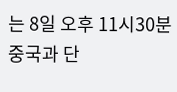는 8일 오후 11시30분 중국과 단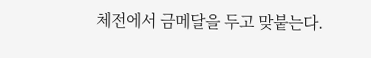체전에서 금메달을 두고 맞붙는다.